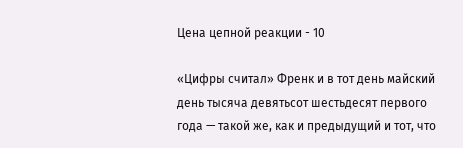Цена цепной реакции - 10

«Цифры считал» Френк и в тот день майский день тысяча девятьсот шестьдесят первого года — такой же, как и предыдущий и тот, что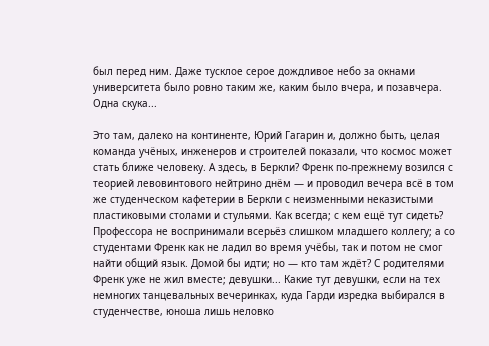был перед ним. Даже тусклое серое дождливое небо за окнами университета было ровно таким же, каким было вчера, и позавчера. Одна скука...

Это там, далеко на континенте, Юрий Гагарин и, должно быть, целая команда учёных, инженеров и строителей показали, что космос может стать ближе человеку. А здесь, в Беркли? Френк по-прежнему возился с теорией левовинтового нейтрино днём — и проводил вечера всё в том же студенческом кафетерии в Беркли с неизменными неказистыми пластиковыми столами и стульями. Как всегда; с кем ещё тут сидеть? Профессора не воспринимали всерьёз слишком младшего коллегу; а со студентами Френк как не ладил во время учёбы, так и потом не смог найти общий язык. Домой бы идти; но — кто там ждёт? С родителями Френк уже не жил вместе; девушки... Какие тут девушки, если на тех немногих танцевальных вечеринках, куда Гарди изредка выбирался в студенчестве, юноша лишь неловко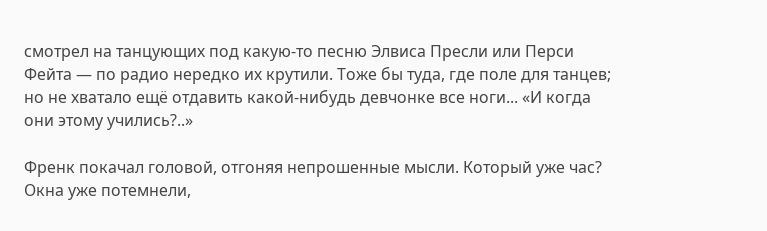смотрел на танцующих под какую-то песню Элвиса Пресли или Перси Фейта — по радио нередко их крутили. Тоже бы туда, где поле для танцев; но не хватало ещё отдавить какой-нибудь девчонке все ноги... «И когда они этому учились?..»

Френк покачал головой, отгоняя непрошенные мысли. Который уже час? Окна уже потемнели,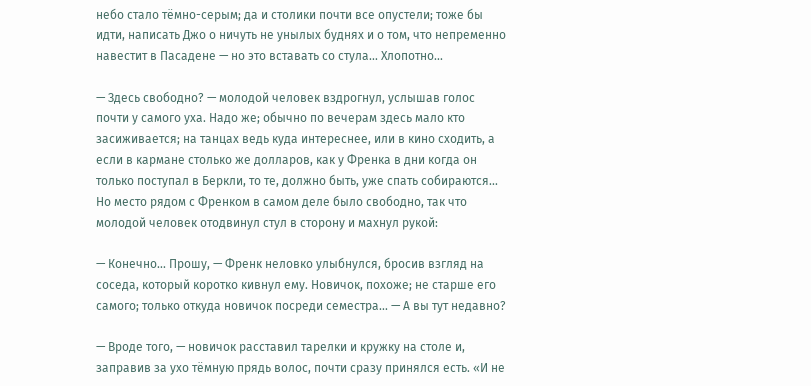небо стало тёмно-серым; да и столики почти все опустели; тоже бы идти, написать Джо о ничуть не унылых буднях и о том, что непременно навестит в Пасадене — но это вставать со стула... Хлопотно...

— Здесь свободно? — молодой человек вздрогнул, услышав голос почти у самого уха. Надо же; обычно по вечерам здесь мало кто засиживается; на танцах ведь куда интереснее, или в кино сходить, а если в кармане столько же долларов, как у Френка в дни когда он только поступал в Беркли, то те, должно быть, уже спать собираются... Но место рядом с Френком в самом деле было свободно, так что молодой человек отодвинул стул в сторону и махнул рукой:

— Конечно... Прошу, — Френк неловко улыбнулся, бросив взгляд на соседа, который коротко кивнул ему. Новичок, похоже; не старше его самого; только откуда новичок посреди семестра... — А вы тут недавно?

— Вроде того, — новичок расставил тарелки и кружку на столе и, заправив за ухо тёмную прядь волос, почти сразу принялся есть. «И не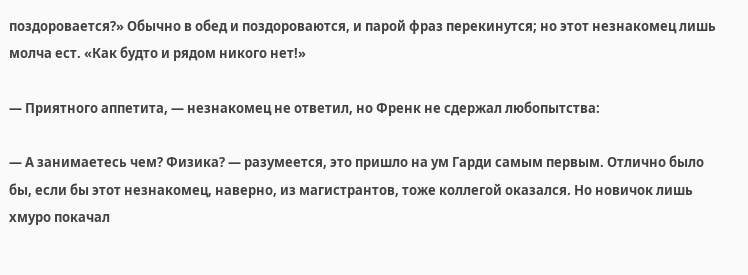поздоровается?» Обычно в обед и поздороваются, и парой фраз перекинутся; но этот незнакомец лишь молча ест. «Как будто и рядом никого нет!»

— Приятного аппетита, — незнакомец не ответил, но Френк не сдержал любопытства:

— А занимаетесь чем? Физика? — разумеется, это пришло на ум Гарди самым первым. Отлично было бы, если бы этот незнакомец, наверно, из магистрантов, тоже коллегой оказался. Но новичок лишь хмуро покачал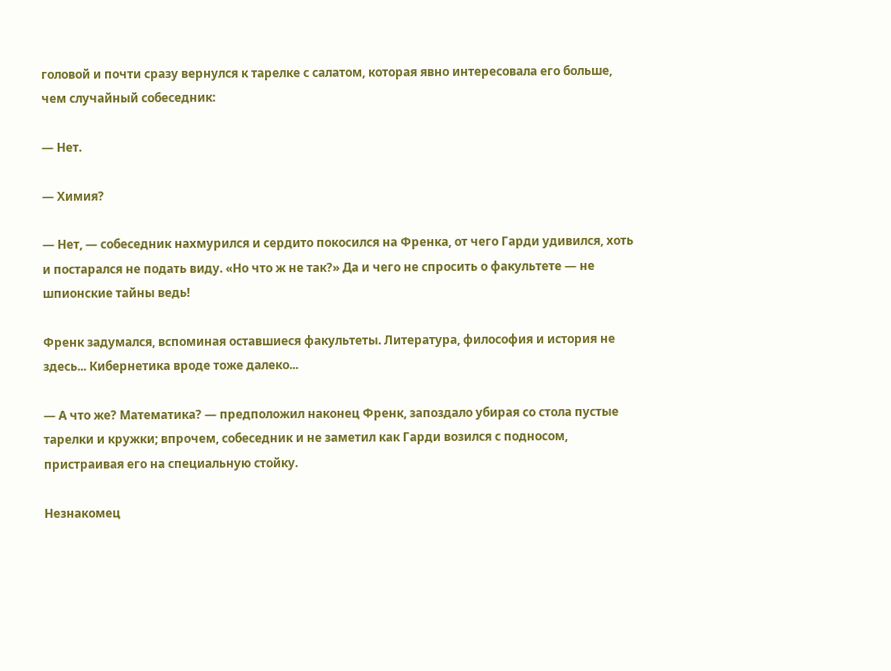головой и почти сразу вернулся к тарелке с салатом, которая явно интересовала его больше, чем случайный собеседник:

— Нет.

— Химия?

— Нет, — собеседник нахмурился и сердито покосился на Френка, от чего Гарди удивился, хоть и постарался не подать виду. «Но что ж не так?» Да и чего не спросить о факультете — не шпионские тайны ведь!

Френк задумался, вспоминая оставшиеся факультеты. Литература, философия и история не здесь... Кибернетика вроде тоже далеко...

— А что же? Математика? — предположил наконец Френк, запоздало убирая со стола пустые тарелки и кружки; впрочем, собеседник и не заметил как Гарди возился с подносом, пристраивая его на специальную стойку.

Незнакомец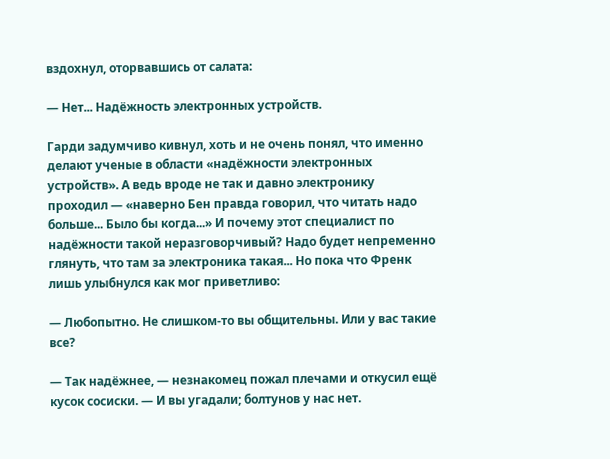вздохнул, оторвавшись от салата:

— Нет... Надёжность электронных устройств.

Гарди задумчиво кивнул, хоть и не очень понял, что именно делают ученые в области «надёжности электронных устройств». А ведь вроде не так и давно электронику проходил — «наверно Бен правда говорил, что читать надо больше... Было бы когда...» И почему этот специалист по надёжности такой неразговорчивый? Надо будет непременно глянуть, что там за электроника такая... Но пока что Френк лишь улыбнулся как мог приветливо:

— Любопытно. Не слишком-то вы общительны. Или у вас такие все?

— Так надёжнее, — незнакомец пожал плечами и откусил ещё кусок сосиски. — И вы угадали; болтунов у нас нет.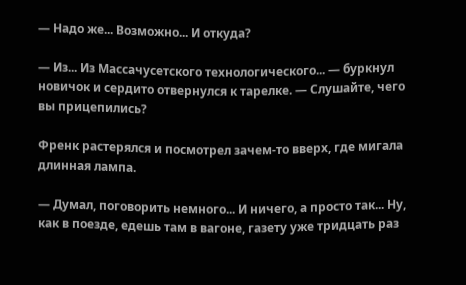— Надо же... Возможно... И откуда?

— Из... Из Массачусетского технологического... — буркнул новичок и сердито отвернулся к тарелке. — Слушайте, чего вы прицепились?

Френк растерялся и посмотрел зачем-то вверх, где мигала длинная лампа.

— Думал, поговорить немного... И ничего, а просто так... Ну, как в поезде, едешь там в вагоне, газету уже тридцать раз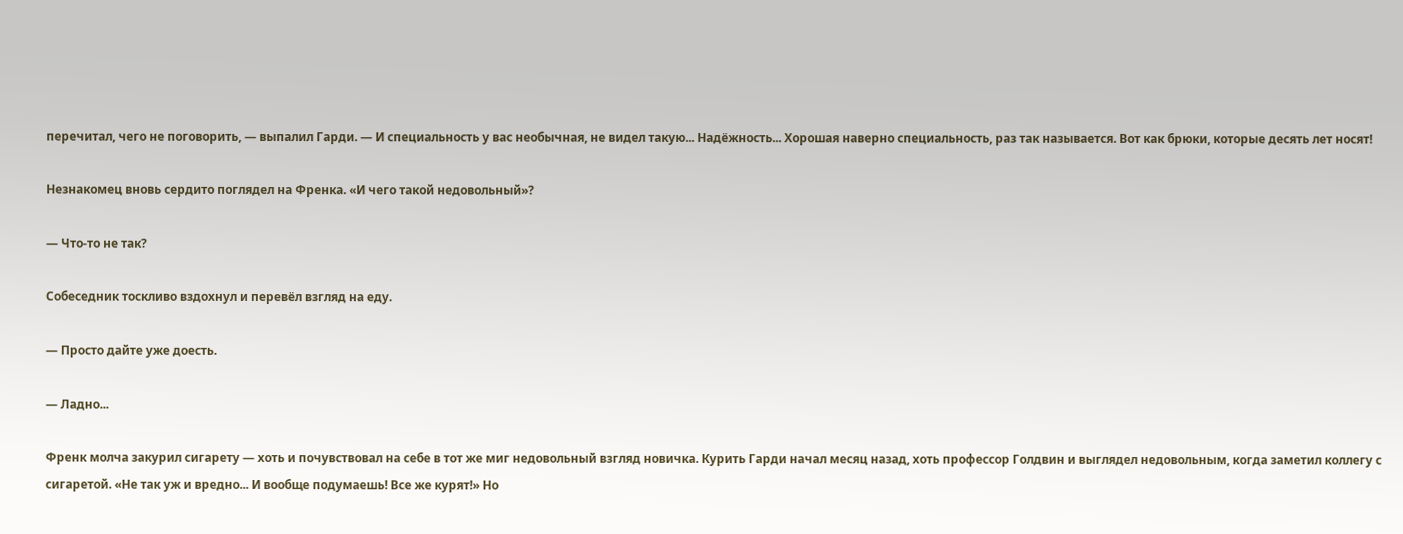перечитал, чего не поговорить, — выпалил Гарди. — И специальность у вас необычная, не видел такую... Надёжность... Хорошая наверно специальность, раз так называется. Вот как брюки, которые десять лет носят!

Незнакомец вновь сердито поглядел на Френка. «И чего такой недовольный»?

— Что-то не так?

Собеседник тоскливо вздохнул и перевёл взгляд на еду.

— Просто дайте уже доесть.

— Ладно...

Френк молча закурил сигарету — хоть и почувствовал на себе в тот же миг недовольный взгляд новичка. Курить Гарди начал месяц назад, хоть профессор Голдвин и выглядел недовольным, когда заметил коллегу с сигаретой. «Не так уж и вредно... И вообще подумаешь! Все же курят!» Но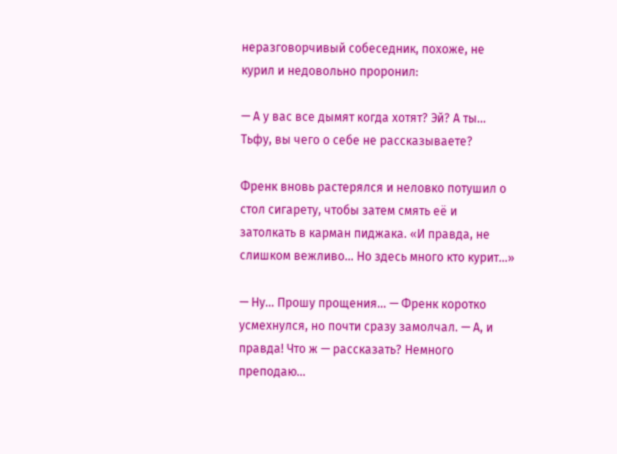неразговорчивый собеседник, похоже, не курил и недовольно проронил:

— А у вас все дымят когда хотят? Эй? А ты... Тьфу, вы чего о себе не рассказываете?

Френк вновь растерялся и неловко потушил о стол сигарету, чтобы затем смять её и затолкать в карман пиджака. «И правда, не слишком вежливо... Но здесь много кто курит...»

— Ну... Прошу прощения... — Френк коротко усмехнулся, но почти сразу замолчал. — А, и правда! Что ж — рассказать? Немного преподаю...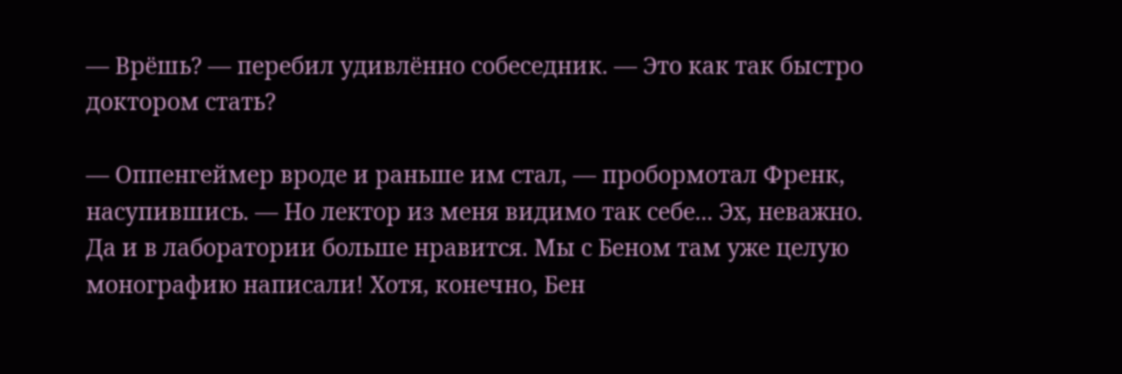— Врёшь? — перебил удивлённо собеседник. — Это как так быстро доктором стать?

— Оппенгеймер вроде и раньше им стал, — пробормотал Френк, насупившись. — Но лектор из меня видимо так себе... Эх, неважно. Да и в лаборатории больше нравится. Мы с Беном там уже целую монографию написали! Хотя, конечно, Бен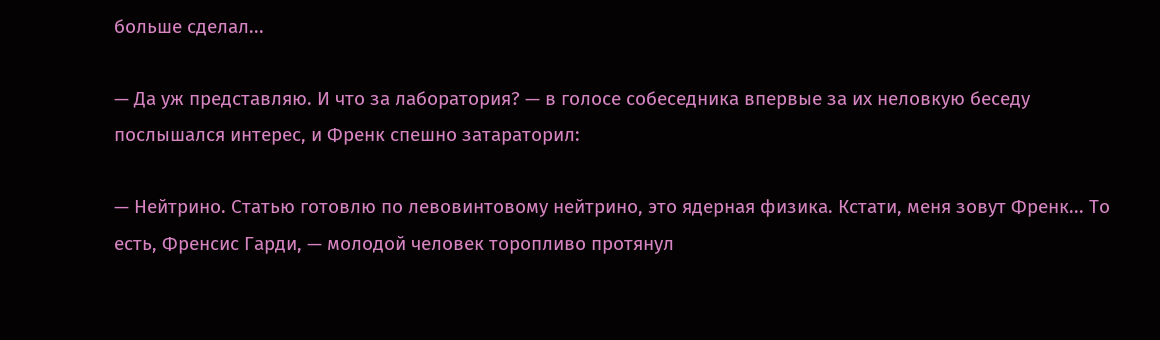больше сделал...

— Да уж представляю. И что за лаборатория? — в голосе собеседника впервые за их неловкую беседу послышался интерес, и Френк спешно затараторил:

— Нейтрино. Статью готовлю по левовинтовому нейтрино, это ядерная физика. Кстати, меня зовут Френк... То есть, Френсис Гарди, — молодой человек торопливо протянул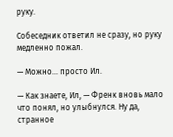руку.

Собеседник ответил не сразу, но руку медленно пожал.

— Можно... просто Ил.

— Как знаете, Ил, — Френк вновь мало что понял, но улыбнулся. Ну да, странное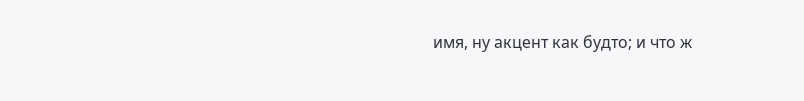имя, ну акцент как будто; и что ж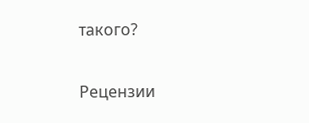такого?


Рецензии